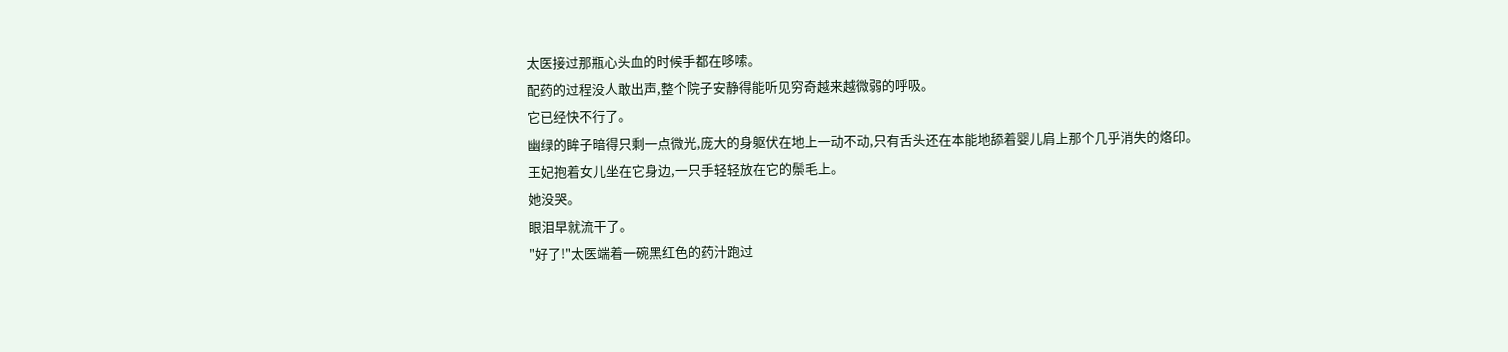太医接过那瓶心头血的时候手都在哆嗦。
配药的过程没人敢出声,整个院子安静得能听见穷奇越来越微弱的呼吸。
它已经快不行了。
幽绿的眸子暗得只剩一点微光,庞大的身躯伏在地上一动不动,只有舌头还在本能地舔着婴儿肩上那个几乎消失的烙印。
王妃抱着女儿坐在它身边,一只手轻轻放在它的鬃毛上。
她没哭。
眼泪早就流干了。
"好了!"太医端着一碗黑红色的药汁跑过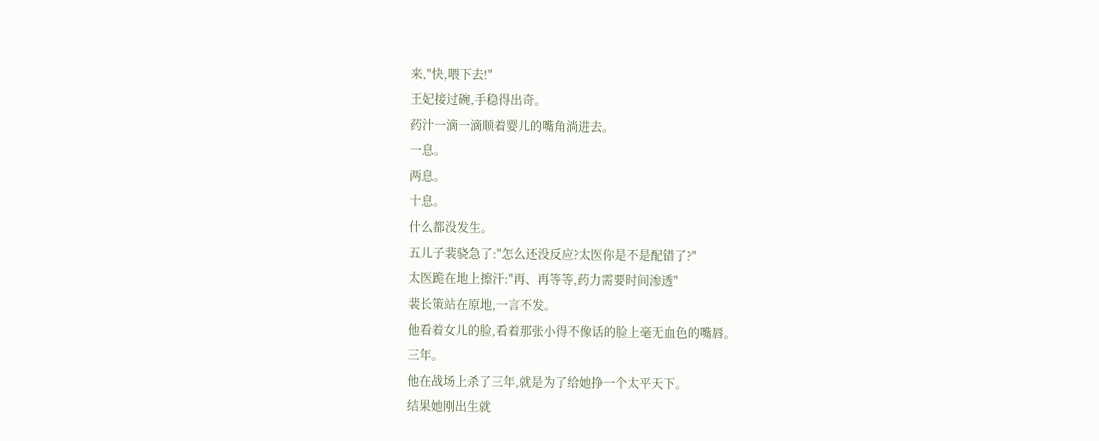来,"快,喂下去!"
王妃接过碗,手稳得出奇。
药汁一滴一滴顺着婴儿的嘴角淌进去。
一息。
两息。
十息。
什么都没发生。
五儿子裴骁急了:"怎么还没反应?太医你是不是配错了?"
太医跪在地上擦汗:"再、再等等,药力需要时间渗透"
裴长策站在原地,一言不发。
他看着女儿的脸,看着那张小得不像话的脸上毫无血色的嘴唇。
三年。
他在战场上杀了三年,就是为了给她挣一个太平天下。
结果她刚出生就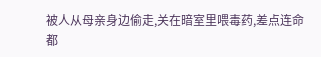被人从母亲身边偷走,关在暗室里喂毒药,差点连命都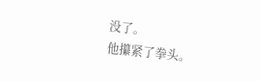没了。
他攥紧了拳头。